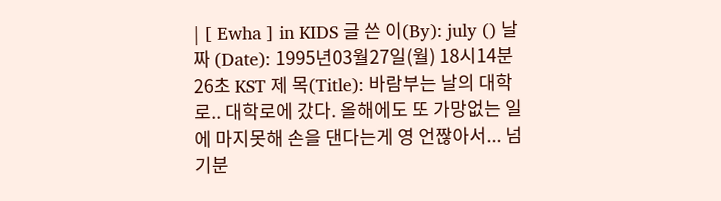| [ Ewha ] in KIDS 글 쓴 이(By): july () 날 짜 (Date): 1995년03월27일(월) 18시14분26초 KST 제 목(Title): 바람부는 날의 대학로.. 대학로에 갔다. 올해에도 또 가망없는 일에 마지못해 손을 댄다는게 영 언짢아서... 넘 기분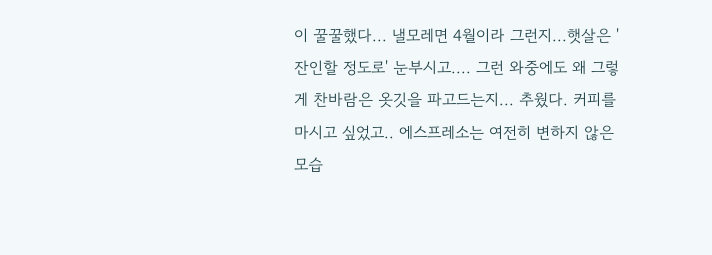이 꿀꿀했다... 낼모레면 4월이라 그런지...햇살은 '잔인할 정도로' 눈부시고.... 그런 와중에도 왜 그렇게 찬바람은 옷깃을 파고드는지... 추웠다. 커피를 마시고 싶었고.. 에스프레소는 여전히 변하지 않은 모습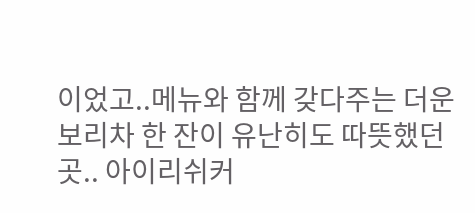이었고..메뉴와 함께 갖다주는 더운 보리차 한 잔이 유난히도 따뜻했던 곳.. 아이리쉬커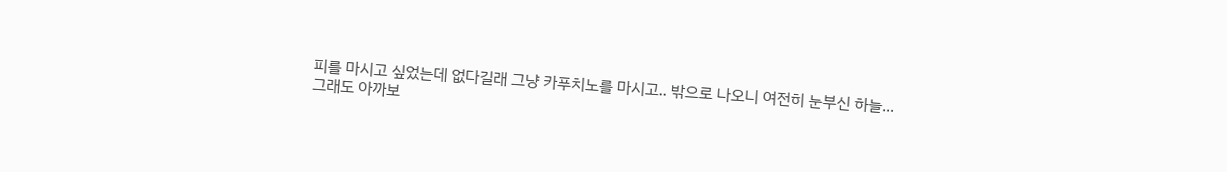피를 마시고 싶었는데 없다길래 그냥 카푸치노를 마시고.. 밖으로 나오니 여전히 눈부신 하늘... 그래도 아까보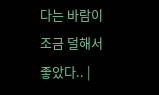다는 바람이 조금 덜해서 좋았다.. |